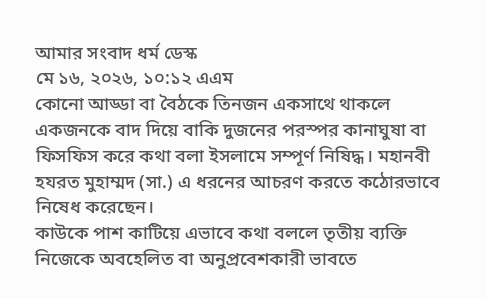আমার সংবাদ ধর্ম ডেস্ক
মে ১৬, ২০২৬, ১০:১২ এএম
কোনো আড্ডা বা বৈঠকে তিনজন একসাথে থাকলে একজনকে বাদ দিয়ে বাকি দুজনের পরস্পর কানাঘুষা বা ফিসফিস করে কথা বলা ইসলামে সম্পূর্ণ নিষিদ্ধ। মহানবী হযরত মুহাম্মদ (সা.) এ ধরনের আচরণ করতে কঠোরভাবে নিষেধ করেছেন।
কাউকে পাশ কাটিয়ে এভাবে কথা বললে তৃতীয় ব্যক্তি নিজেকে অবহেলিত বা অনুপ্রবেশকারী ভাবতে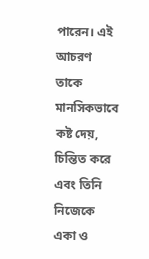পারেন। এই আচরণ তাকে মানসিকভাবে কষ্ট দেয়, চিন্তিত করে এবং তিনি নিজেকে একা ও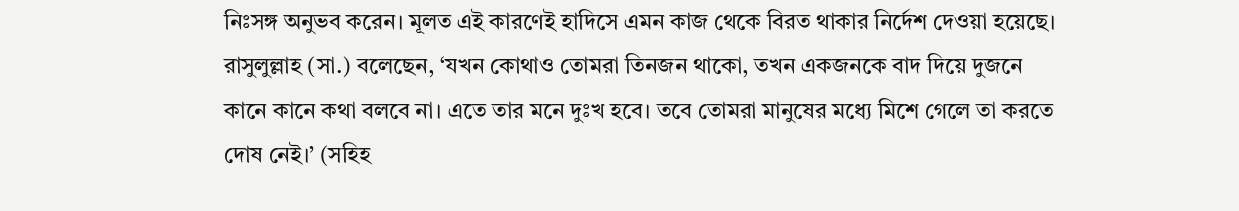নিঃসঙ্গ অনুভব করেন। মূলত এই কারণেই হাদিসে এমন কাজ থেকে বিরত থাকার নির্দেশ দেওয়া হয়েছে।
রাসুলুল্লাহ (সা.) বলেছেন, ‘যখন কোথাও তোমরা তিনজন থাকো, তখন একজনকে বাদ দিয়ে দুজনে কানে কানে কথা বলবে না। এতে তার মনে দুঃখ হবে। তবে তোমরা মানুষের মধ্যে মিশে গেলে তা করতে দোষ নেই।’ (সহিহ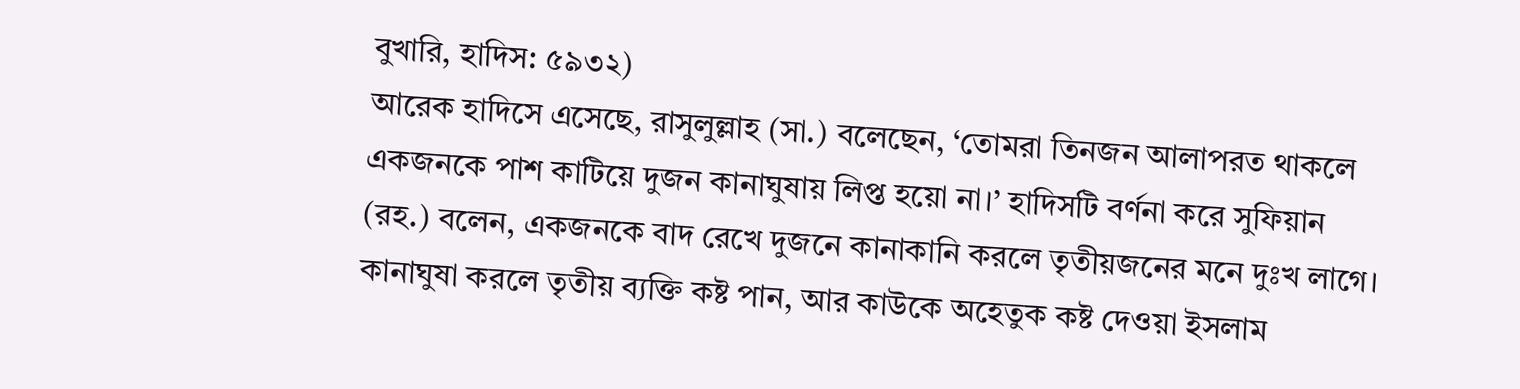বুখারি, হাদিস: ৫৯৩২)
আরেক হাদিসে এসেছে, রাসুলুল্লাহ (সা.) বলেছেন, ‘তোমরা তিনজন আলাপরত থাকলে একজনকে পাশ কাটিয়ে দুজন কানাঘুষায় লিপ্ত হয়ো না।’ হাদিসটি বর্ণনা করে সুফিয়ান (রহ.) বলেন, একজনকে বাদ রেখে দুজনে কানাকানি করলে তৃতীয়জনের মনে দুঃখ লাগে।
কানাঘুষা করলে তৃতীয় ব্যক্তি কষ্ট পান, আর কাউকে অহেতুক কষ্ট দেওয়া ইসলাম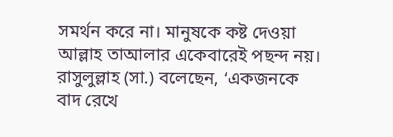সমর্থন করে না। মানুষকে কষ্ট দেওয়া আল্লাহ তাআলার একেবারেই পছন্দ নয়। রাসুলুল্লাহ (সা.) বলেছেন, ‘একজনকে বাদ রেখে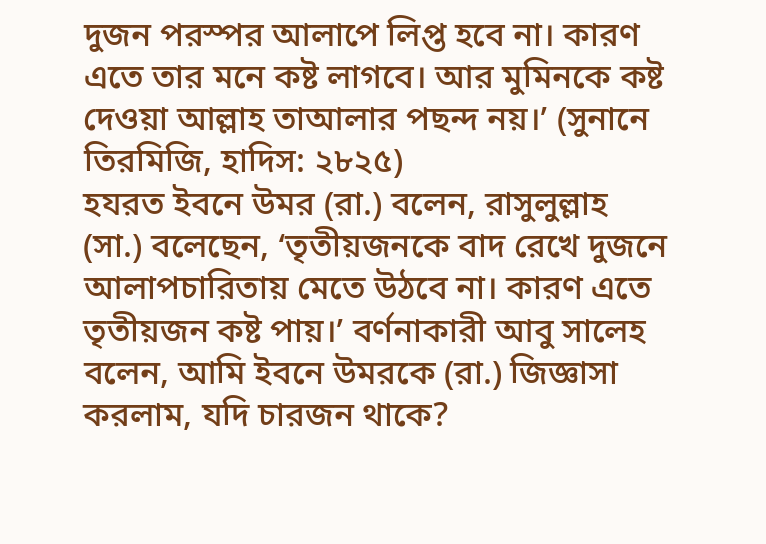দুজন পরস্পর আলাপে লিপ্ত হবে না। কারণ এতে তার মনে কষ্ট লাগবে। আর মুমিনকে কষ্ট দেওয়া আল্লাহ তাআলার পছন্দ নয়।’ (সুনানে তিরমিজি, হাদিস: ২৮২৫)
হযরত ইবনে উমর (রা.) বলেন, রাসুলুল্লাহ (সা.) বলেছেন, ‘তৃতীয়জনকে বাদ রেখে দুজনে আলাপচারিতায় মেতে উঠবে না। কারণ এতে তৃতীয়জন কষ্ট পায়।’ বর্ণনাকারী আবু সালেহ বলেন, আমি ইবনে উমরকে (রা.) জিজ্ঞাসা করলাম, যদি চারজন থাকে?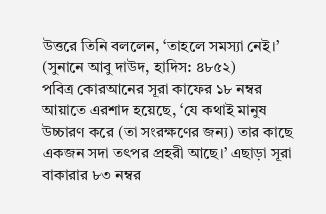উত্তরে তিনি বললেন, ‘তাহলে সমস্যা নেই।’ (সুনানে আবু দাউদ, হাদিস: ৪৮৫২)
পবিত্র কোরআনের সূরা কাফের ১৮ নম্বর আয়াতে এরশাদ হয়েছে, ‘যে কথাই মানুষ উচ্চারণ করে (তা সংরক্ষণের জন্য) তার কাছে একজন সদা তৎপর প্রহরী আছে।’ এছাড়া সূরা বাকারার ৮৩ নম্বর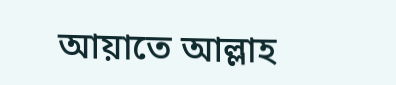আয়াতে আল্লাহ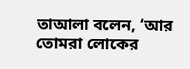তাআলা বলেন, ‘আর তোমরা লোকের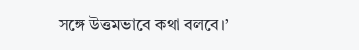সঙ্গে উত্তমভাবে কথা বলবে।’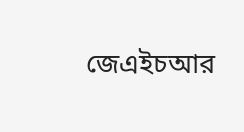জেএইচআর